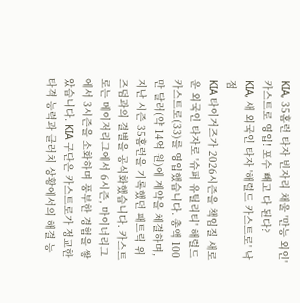KIA, 35홈런 타자 빈자리 채울 '만능 외인' 카스트로 영입! 포수 빼고 다 된다?
KIA, 새 외국인 타자 '해럴드 카스트로' 낙점
KIA 타이거즈가 2026시즌을 책임질 새로운 외국인 타자로 '슈퍼 유틸리티' 해럴드 카스트로(33)를 영입했습니다. 총액 100만 달러(약 14억 원)에 계약을 체결하며, 지난 시즌 35홈런을 기록했던 패트릭 위즈덤과의 결별을 공식화했습니다. 카스트로는 메이저리그에서 6시즌, 마이너리그에서 3시즌을 소화하며 풍부한 경험을 쌓았습니다. KIA 구단은 카스트로가 정교한 타격 능력과 클러치 상황에서의 해결 능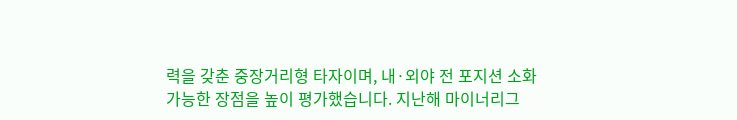력을 갖춘 중장거리형 타자이며, 내·외야 전 포지션 소화 가능한 장점을 높이 평가했습니다. 지난해 마이너리그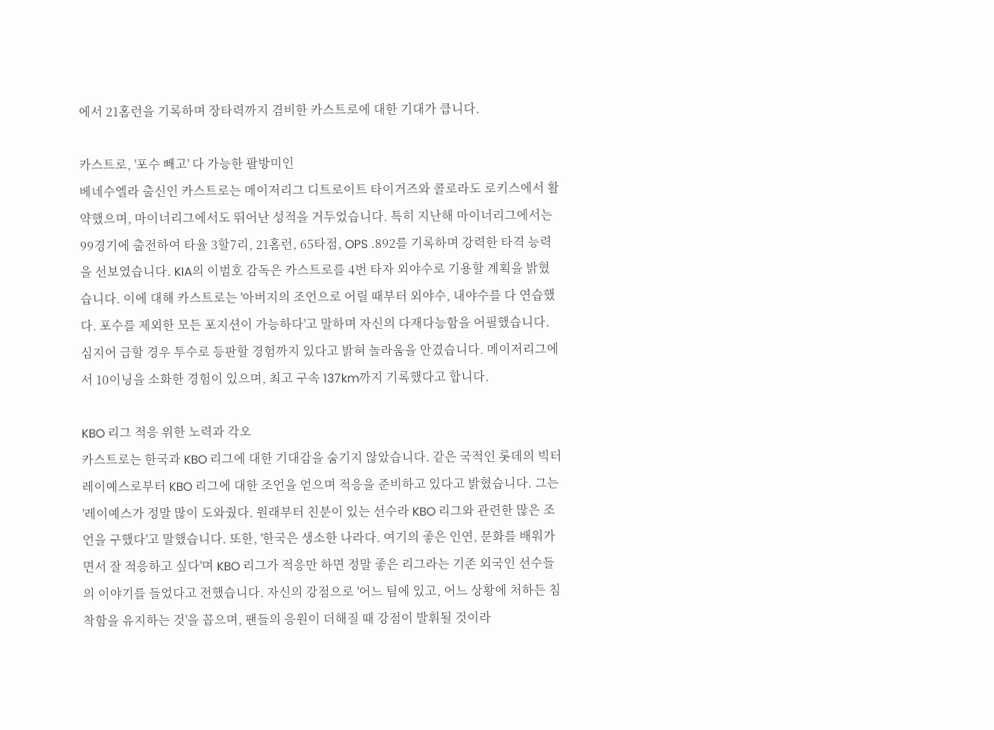에서 21홈런을 기록하며 장타력까지 겸비한 카스트로에 대한 기대가 큽니다.

카스트로, '포수 빼고' 다 가능한 팔방미인
베네수엘라 출신인 카스트로는 메이저리그 디트로이트 타이거즈와 콜로라도 로키스에서 활약했으며, 마이너리그에서도 뛰어난 성적을 거두었습니다. 특히 지난해 마이너리그에서는 99경기에 출전하여 타율 3할7리, 21홈런, 65타점, OPS .892를 기록하며 강력한 타격 능력을 선보였습니다. KIA의 이범호 감독은 카스트로를 4번 타자 외야수로 기용할 계획을 밝혔습니다. 이에 대해 카스트로는 '아버지의 조언으로 어릴 때부터 외야수, 내야수를 다 연습했다. 포수를 제외한 모든 포지션이 가능하다'고 말하며 자신의 다재다능함을 어필했습니다. 심지어 급할 경우 투수로 등판할 경험까지 있다고 밝혀 놀라움을 안겼습니다. 메이저리그에서 10이닝을 소화한 경험이 있으며, 최고 구속 137km까지 기록했다고 합니다.

KBO 리그 적응 위한 노력과 각오
카스트로는 한국과 KBO 리그에 대한 기대감을 숨기지 않았습니다. 같은 국적인 롯데의 빅터 레이예스로부터 KBO 리그에 대한 조언을 얻으며 적응을 준비하고 있다고 밝혔습니다. 그는 '레이예스가 정말 많이 도와줬다. 원래부터 친분이 있는 선수라 KBO 리그와 관련한 많은 조언을 구했다'고 말했습니다. 또한, '한국은 생소한 나라다. 여기의 좋은 인연, 문화를 배워가면서 잘 적응하고 싶다'며 KBO 리그가 적응만 하면 정말 좋은 리그라는 기존 외국인 선수들의 이야기를 들었다고 전했습니다. 자신의 강점으로 '어느 팀에 있고, 어느 상황에 처하든 침착함을 유지하는 것'을 꼽으며, 팬들의 응원이 더해질 때 강점이 발휘될 것이라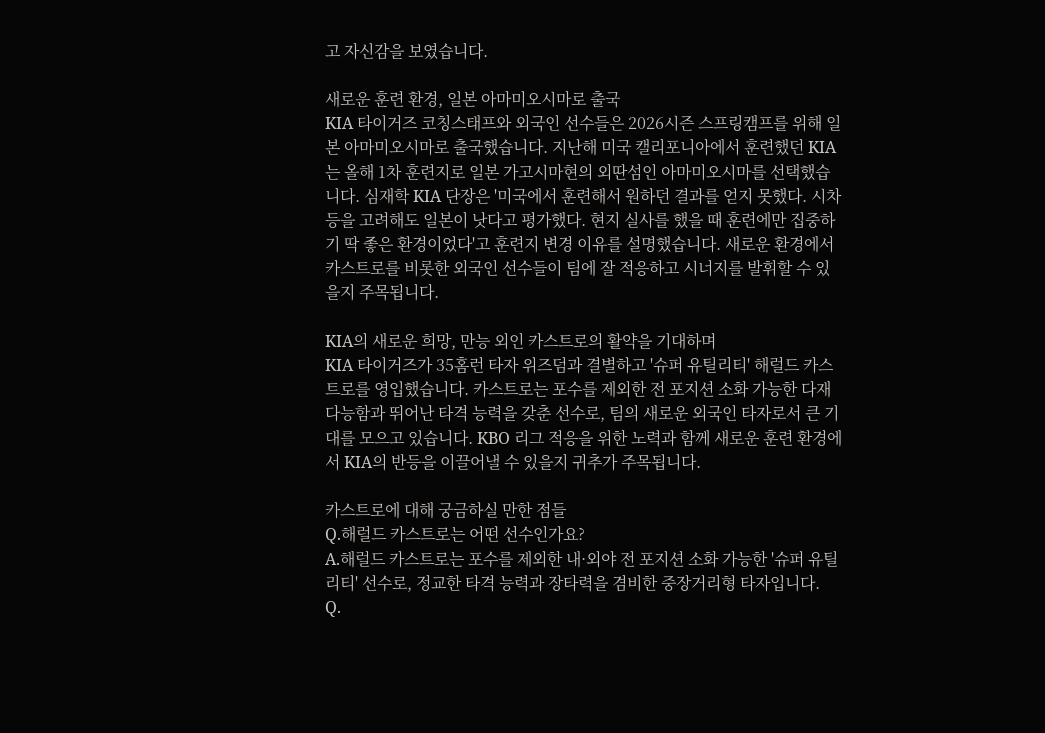고 자신감을 보였습니다.

새로운 훈련 환경, 일본 아마미오시마로 출국
KIA 타이거즈 코칭스태프와 외국인 선수들은 2026시즌 스프링캠프를 위해 일본 아마미오시마로 출국했습니다. 지난해 미국 캘리포니아에서 훈련했던 KIA는 올해 1차 훈련지로 일본 가고시마현의 외딴섬인 아마미오시마를 선택했습니다. 심재학 KIA 단장은 '미국에서 훈련해서 원하던 결과를 얻지 못했다. 시차 등을 고려해도 일본이 낫다고 평가했다. 현지 실사를 했을 때 훈련에만 집중하기 딱 좋은 환경이었다'고 훈련지 변경 이유를 설명했습니다. 새로운 환경에서 카스트로를 비롯한 외국인 선수들이 팀에 잘 적응하고 시너지를 발휘할 수 있을지 주목됩니다.

KIA의 새로운 희망, 만능 외인 카스트로의 활약을 기대하며
KIA 타이거즈가 35홈런 타자 위즈덤과 결별하고 '슈퍼 유틸리티' 해럴드 카스트로를 영입했습니다. 카스트로는 포수를 제외한 전 포지션 소화 가능한 다재다능함과 뛰어난 타격 능력을 갖춘 선수로, 팀의 새로운 외국인 타자로서 큰 기대를 모으고 있습니다. KBO 리그 적응을 위한 노력과 함께 새로운 훈련 환경에서 KIA의 반등을 이끌어낼 수 있을지 귀추가 주목됩니다.

카스트로에 대해 궁금하실 만한 점들
Q.해럴드 카스트로는 어떤 선수인가요?
A.해럴드 카스트로는 포수를 제외한 내·외야 전 포지션 소화 가능한 '슈퍼 유틸리티' 선수로, 정교한 타격 능력과 장타력을 겸비한 중장거리형 타자입니다.
Q.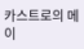카스트로의 메이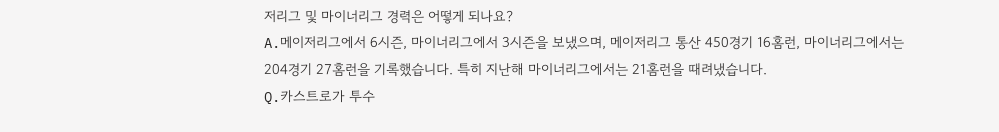저리그 및 마이너리그 경력은 어떻게 되나요?
A.메이저리그에서 6시즌, 마이너리그에서 3시즌을 보냈으며, 메이저리그 통산 450경기 16홈런, 마이너리그에서는 204경기 27홈런을 기록했습니다. 특히 지난해 마이너리그에서는 21홈런을 때려냈습니다.
Q.카스트로가 투수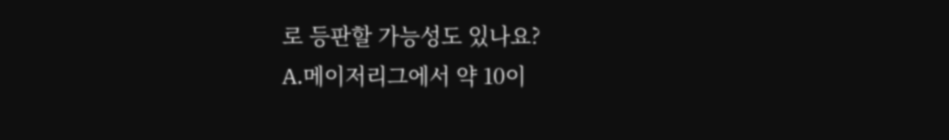로 등판할 가능성도 있나요?
A.메이저리그에서 약 10이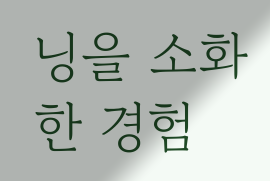닝을 소화한 경험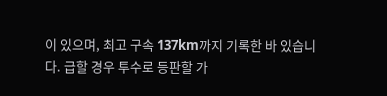이 있으며, 최고 구속 137km까지 기록한 바 있습니다. 급할 경우 투수로 등판할 가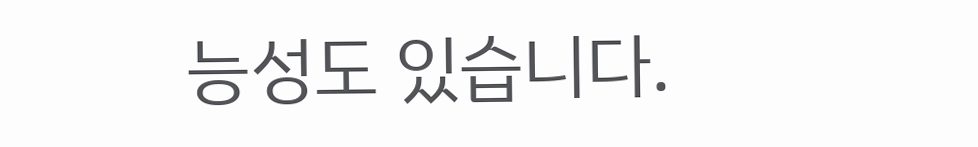능성도 있습니다.